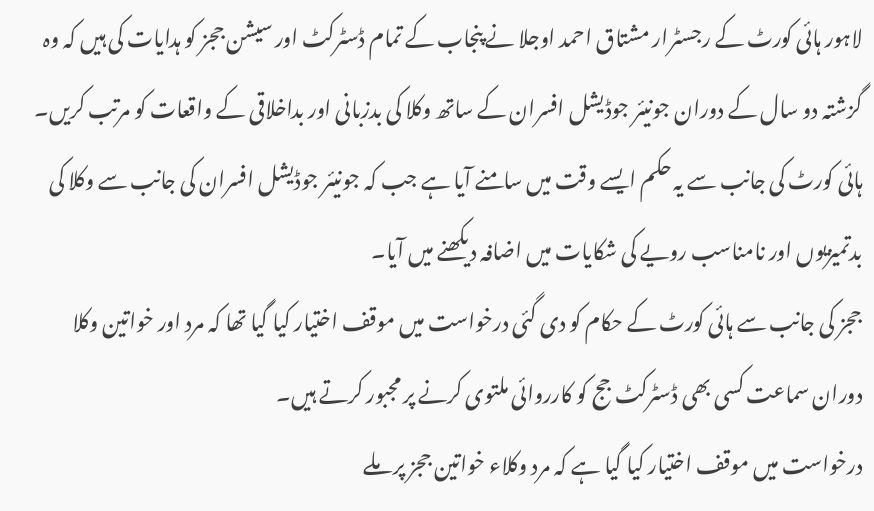لاہور ہائی کورٹ کے رجسٹرار مشتاق احمد اوجلا نے پنجاب کے تمام ڈسٹرکٹ اور سیشن ججز کو ہدایات کی ہیں کہ وہ گزشتہ دو سال کے دوران جونیئر جوڈیشل افسران کے ساتھ وکلا کی بدزبانی اور بداخلاقی کے واقعات کو مرتب کریں۔
ہائی کورٹ کی جانب سے یہ حکم ایسے وقت میں سامنے آیا ہے جب کہ جونیئر جوڈیشل افسران کی جانب سے وکلا کی بدتمیزیوں اور نامناسب رویے کی شکایات میں اضافہ دیکھنے میں آیا۔
ججز کی جانب سے ہائی کورٹ کے حکام کو دی گئی درخواست میں موقف اختیار کیا گیا تھا کہ مرد اور خواتین وکلا دوران سماعت کسی بھی ڈسٹرکٹ جج کو کارروائی ملتوی کرنے پر مجبور کرتے ہیں۔
درخواست میں موقف اختیار کیا گیا ہے کہ مرد وکلاء خواتین ججز پر ملے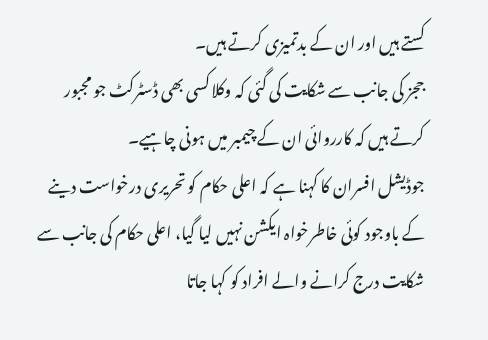کستے ہیں اور ان کے بدتمیزی کرتے ہیں۔
ججز کی جانب سے شکایت کی گئی کہ وکلا کسی بھی ڈسٹرکٹ جو مجبور کرتے ہیں کہ کارروائی ان کے چیمبر میں ہونی چاہیے۔
جوڈیشل افسران کا کہنا ہے کہ اعلی حکام کو تحریری درخواست دینے کے باوجود کوئی خاطرخواہ ایکشن نہیں لیا گیا، اعلی حکام کی جانب سے شکایت درج کرانے والے افراد کو کہا جاتا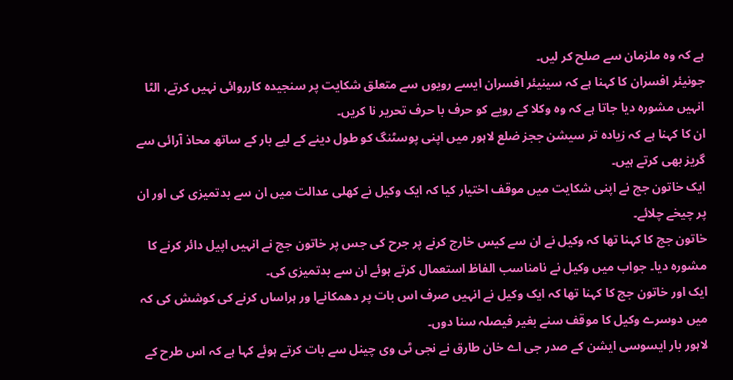ہے کہ وہ ملزمان سے صلح کر لیں۔
جونیئر افسران کا کہنا ہے کہ سینیئر افسران ایسے رویوں سے متعلق شکایت پر سنجیدہ کارروائی نہیں کرتے، الٹا انہیں مشورہ دیا جاتا ہے کہ وہ وکلا کے رویے کو حرف با حرف تحریر نا کریں۔
ان کا کہنا ہے کہ زیادہ تر سیشن ججز ضلع لاہور میں اپنی پوسٹنگ کو طول دینے کے لیے بار کے ساتھ محاذ آرائی سے گریز بھی کرتے ہیں۔
ایک خاتون جج نے اپنی شکایت میں موقف اختیار کیا کہ ایک وکیل نے کھلی عدالت میں ان سے بدتمیزی کی اور ان پر چیخے چلائے۔
خاتون جج کا کہنا تھا کہ وکیل نے ان سے کیس خارج کرنے پر جرح کی جس پر خاتون جج نے انہیں اپیل دائر کرنے کا مشورہ دیا۔ جواب میں وکیل نے نامناسب الفاظ استعمال کرتے ہوئے ان سے بدتمیزی کی۔
ایک اور خاتون جج کا کہنا تھا کہ ایک وکیل نے انہیں صرف اس بات پر دھمکانےا ور ہراساں کرنے کی کوشش کی کہ میں دوسرے وکیل کا موقف سنے بغیر فیصلہ سنا دوں۔
لاہور بار ایسوسی ایشن کے صدر جی اے خان طارق نے نجی ٹی وی چینل سے بات کرتے ہوئے کہا ہے کہ اس طرح کے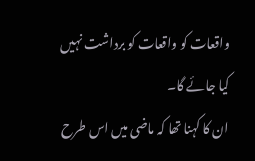واقعات کو واقعات کو برداشت نہیں کیا جائے گا۔
ان کا کہنا تھا کہ ماضی میں اس طرح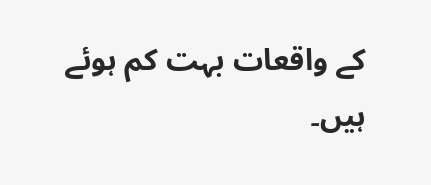کے واقعات بہت کم ہوئے ہیں۔